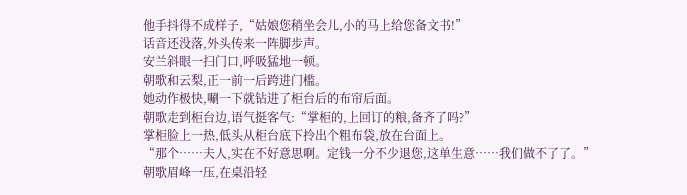他手抖得不成样子,“姑娘您稍坐会儿,小的马上给您备文书!”
话音还没落,外头传来一阵脚步声。
安兰斜眼一扫门口,呼吸猛地一顿。
朝歌和云梨,正一前一后跨进门槛。
她动作极快,唰一下就钻进了柜台后的布帘后面。
朝歌走到柜台边,语气挺客气:“掌柜的,上回订的粮,备齐了吗?”
掌柜脸上一热,低头从柜台底下拎出个粗布袋,放在台面上。
“那个……夫人,实在不好意思啊。定钱一分不少退您,这单生意……我们做不了了。”
朝歌眉峰一压,在桌沿轻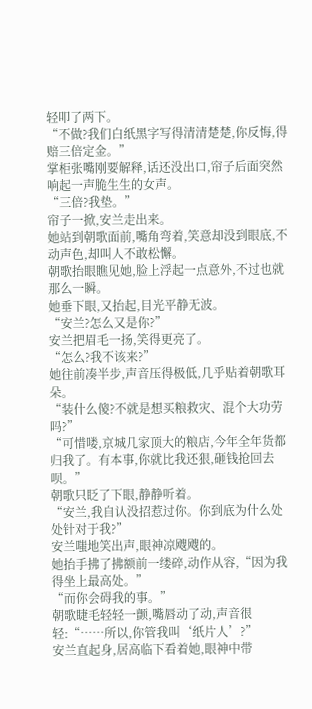轻叩了两下。
“不做?我们白纸黑字写得清清楚楚,你反悔,得赔三倍定金。”
掌柜张嘴刚要解释,话还没出口,帘子后面突然响起一声脆生生的女声。
“三倍?我垫。”
帘子一掀,安兰走出来。
她站到朝歌面前,嘴角弯着,笑意却没到眼底,不动声色,却叫人不敢松懈。
朝歌抬眼瞧见她,脸上浮起一点意外,不过也就那么一瞬。
她垂下眼,又抬起,目光平静无波。
“安兰?怎么又是你?”
安兰把眉毛一扬,笑得更亮了。
“怎么?我不该来?”
她往前凑半步,声音压得极低,几乎贴着朝歌耳朵。
“装什么傻?不就是想买粮救灾、混个大功劳吗?”
“可惜喽,京城几家顶大的粮店,今年全年货都归我了。有本事,你就比我还狠,砸钱抢回去呗。”
朝歌只眨了下眼,静静听着。
“安兰,我自认没招惹过你。你到底为什么处处针对于我?”
安兰嗤地笑出声,眼神凉飕飕的。
她抬手拂了拂额前一缕碎,动作从容,“因为我得坐上最高处。”
“而你会碍我的事。”
朝歌睫毛轻轻一颤,嘴唇动了动,声音很轻:“……所以,你管我叫‘纸片人’?”
安兰直起身,居高临下看着她,眼神中带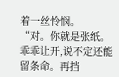着一丝怜悯。
“对。你就是张纸。乖乖让开,说不定还能留条命。再挡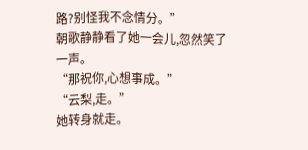路?别怪我不念情分。”
朝歌静静看了她一会儿,忽然笑了一声。
“那祝你,心想事成。”
“云梨,走。”
她转身就走。